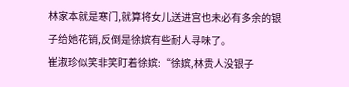林家本就是寒门,就算将女儿送进宫也未必有多余的银子给她花销,反倒是徐嫔有些耐人寻味了。
崔淑珍似笑非笑盯着徐嫔:“徐嫔,林贵人没银子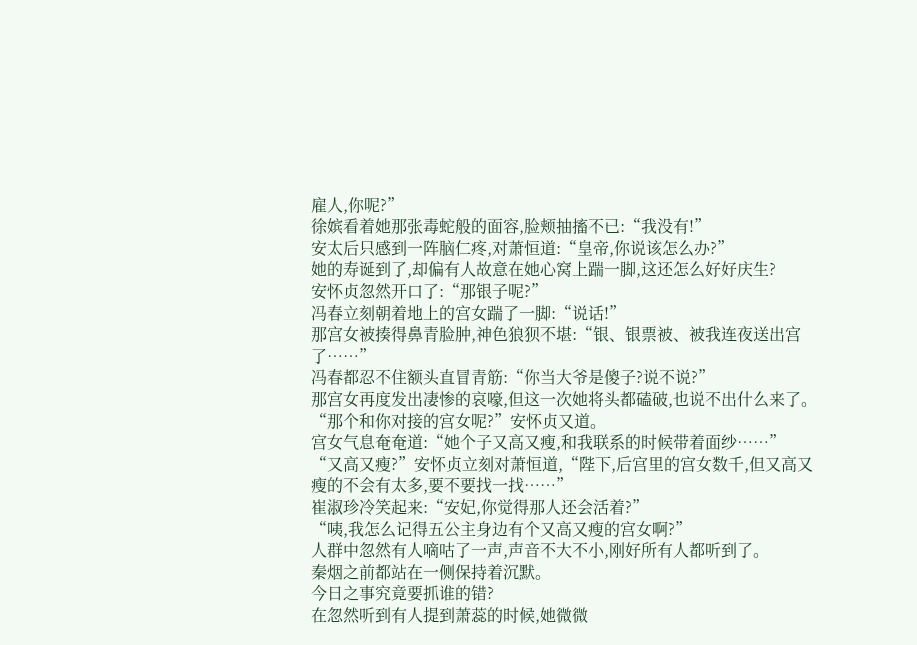雇人,你呢?”
徐嫔看着她那张毒蛇般的面容,脸颊抽搐不已:“我没有!”
安太后只感到一阵脑仁疼,对萧恒道:“皇帝,你说该怎么办?”
她的寿诞到了,却偏有人故意在她心窝上踹一脚,这还怎么好好庆生?
安怀贞忽然开口了:“那银子呢?”
冯春立刻朝着地上的宫女踹了一脚:“说话!”
那宫女被揍得鼻青脸肿,神色狼狈不堪:“银、银票被、被我连夜送出宫了……”
冯春都忍不住额头直冒青筋:“你当大爷是傻子?说不说?”
那宫女再度发出凄惨的哀嚎,但这一次她将头都磕破,也说不出什么来了。
“那个和你对接的宫女呢?”安怀贞又道。
宫女气息奄奄道:“她个子又高又瘦,和我联系的时候带着面纱……”
“又高又瘦?”安怀贞立刻对萧恒道,“陛下,后宫里的宫女数千,但又高又瘦的不会有太多,要不要找一找……”
崔淑珍冷笑起来:“安妃,你觉得那人还会活着?”
“咦,我怎么记得五公主身边有个又高又瘦的宫女啊?”
人群中忽然有人嘀咕了一声,声音不大不小,刚好所有人都听到了。
秦烟之前都站在一侧保持着沉默。
今日之事究竟要抓谁的错?
在忽然听到有人提到萧蕊的时候,她微微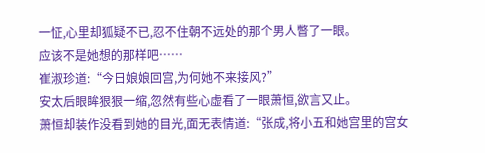一怔,心里却狐疑不已,忍不住朝不远处的那个男人瞥了一眼。
应该不是她想的那样吧……
崔淑珍道:“今日娘娘回宫,为何她不来接风?”
安太后眼眸狠狠一缩,忽然有些心虚看了一眼萧恒,欲言又止。
萧恒却装作没看到她的目光,面无表情道:“张成,将小五和她宫里的宫女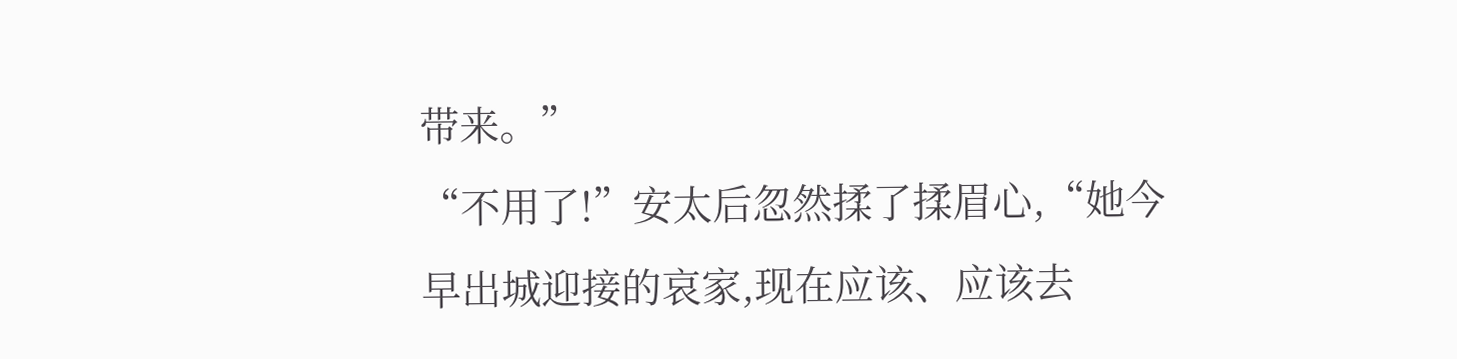带来。”
“不用了!”安太后忽然揉了揉眉心,“她今早出城迎接的哀家,现在应该、应该去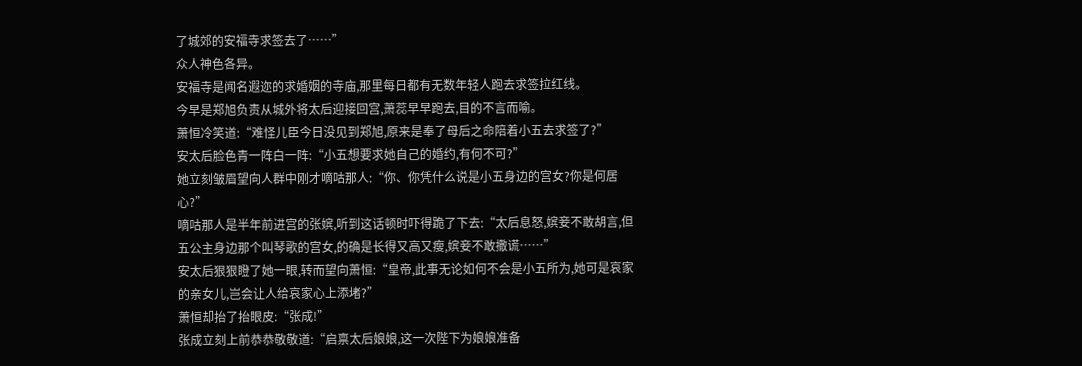了城郊的安福寺求签去了……”
众人神色各异。
安福寺是闻名遐迩的求婚姻的寺庙,那里每日都有无数年轻人跑去求签拉红线。
今早是郑旭负责从城外将太后迎接回宫,萧蕊早早跑去,目的不言而喻。
萧恒冷笑道:“难怪儿臣今日没见到郑旭,原来是奉了母后之命陪着小五去求签了?”
安太后脸色青一阵白一阵:“小五想要求她自己的婚约,有何不可?”
她立刻皱眉望向人群中刚才嘀咕那人:“你、你凭什么说是小五身边的宫女?你是何居心?”
嘀咕那人是半年前进宫的张嫔,听到这话顿时吓得跪了下去:“太后息怒,嫔妾不敢胡言,但五公主身边那个叫琴歌的宫女,的确是长得又高又瘦,嫔妾不敢撒谎……”
安太后狠狠瞪了她一眼,转而望向萧恒:“皇帝,此事无论如何不会是小五所为,她可是哀家的亲女儿,岂会让人给哀家心上添堵?”
萧恒却抬了抬眼皮:“张成!”
张成立刻上前恭恭敬敬道:“启禀太后娘娘,这一次陛下为娘娘准备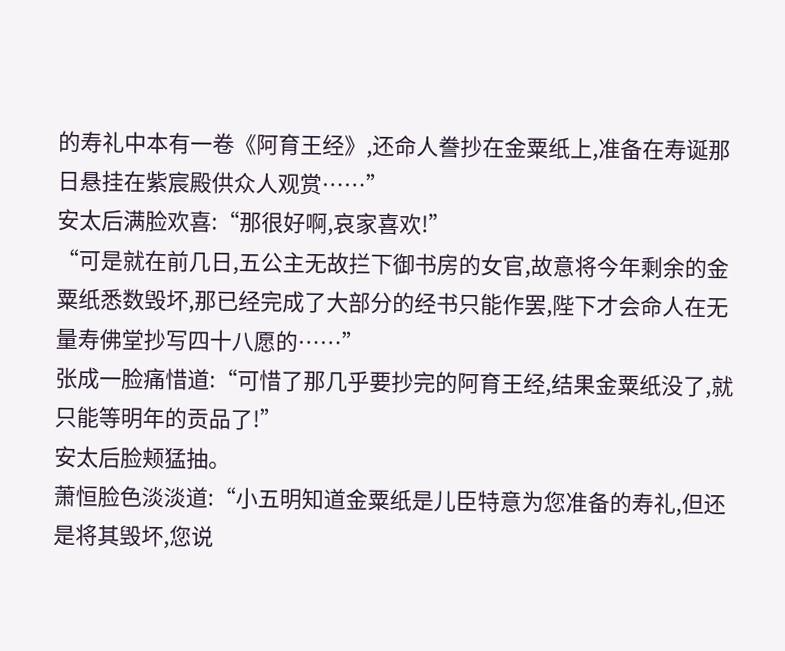的寿礼中本有一卷《阿育王经》,还命人誊抄在金粟纸上,准备在寿诞那日悬挂在紫宸殿供众人观赏……”
安太后满脸欢喜:“那很好啊,哀家喜欢!”
“可是就在前几日,五公主无故拦下御书房的女官,故意将今年剩余的金粟纸悉数毁坏,那已经完成了大部分的经书只能作罢,陛下才会命人在无量寿佛堂抄写四十八愿的……”
张成一脸痛惜道:“可惜了那几乎要抄完的阿育王经,结果金粟纸没了,就只能等明年的贡品了!”
安太后脸颊猛抽。
萧恒脸色淡淡道:“小五明知道金粟纸是儿臣特意为您准备的寿礼,但还是将其毁坏,您说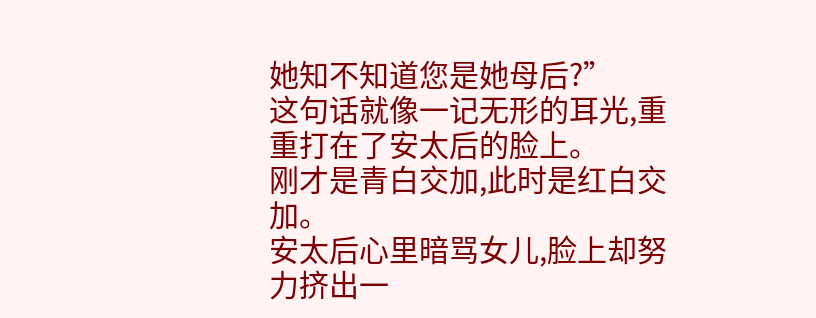她知不知道您是她母后?”
这句话就像一记无形的耳光,重重打在了安太后的脸上。
刚才是青白交加,此时是红白交加。
安太后心里暗骂女儿,脸上却努力挤出一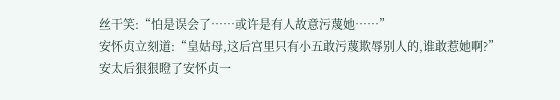丝干笑:“怕是误会了……或许是有人故意污蔑她……”
安怀贞立刻道:“皇姑母,这后宫里只有小五敢污蔑欺辱别人的,谁敢惹她啊?”
安太后狠狠瞪了安怀贞一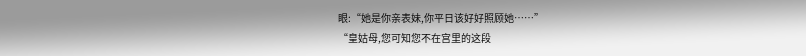眼:“她是你亲表妹,你平日该好好照顾她……”
“皇姑母,您可知您不在宫里的这段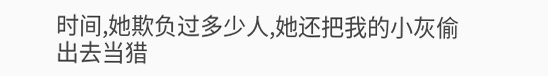时间,她欺负过多少人,她还把我的小灰偷出去当猎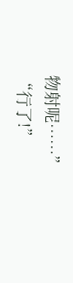物射呢……”
“行了!”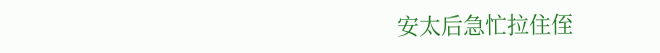安太后急忙拉住侄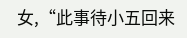女,“此事待小五回来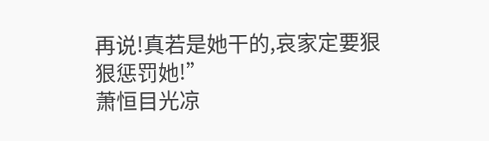再说!真若是她干的,哀家定要狠狠惩罚她!”
萧恒目光凉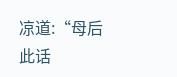凉道:“母后此话